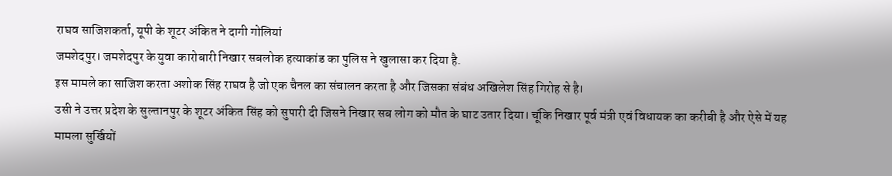राघव साजिशकर्ता, यूपी के शूटर अंकित ने दागी गोलियां
जमशेदपुर। जमशेदपुर के युवा कारोबारी निखार सबलोक हत्याकांड का पुलिस ने खुलासा कर दिया है.
इस मामले का साजिश करता अशोक सिंह राघव है जो एक चैनल का संचालन करता है और जिसका संबंध अखिलेश सिंह गिरोह से है।
उसी ने उत्तर प्रदेश के सुल्तानपुर के शूटर अंकित सिंह को सुपारी दी जिसने निखार सब लोग को मौत के घाट उतार दिया। चूंकि निखार पूर्व मंत्री एवं विधायक का करीबी है और ऐसे में यह मामला सुर्खियों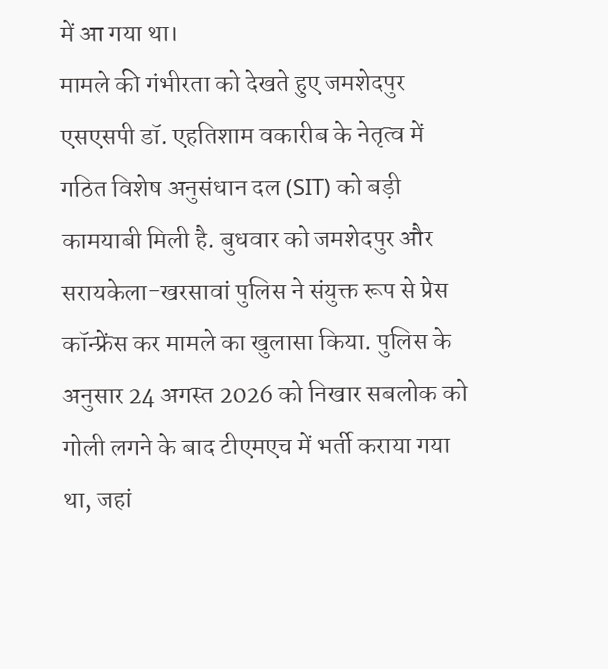में आ गया था।
मामले की गंभीरता को देखते हुए जमशेदपुर एसएसपी डॉ. एहतिशाम वकारीब के नेतृत्व में गठित विशेष अनुसंधान दल (SIT) को बड़ी कामयाबी मिली है. बुधवार को जमशेदपुर और सरायकेला-खरसावां पुलिस ने संयुक्त रूप से प्रेस कॉन्फ्रेंस कर मामले का खुलासा किया. पुलिस के अनुसार 24 अगस्त 2026 को निखार सबलोक को गोली लगने के बाद टीएमएच में भर्ती कराया गया था, जहां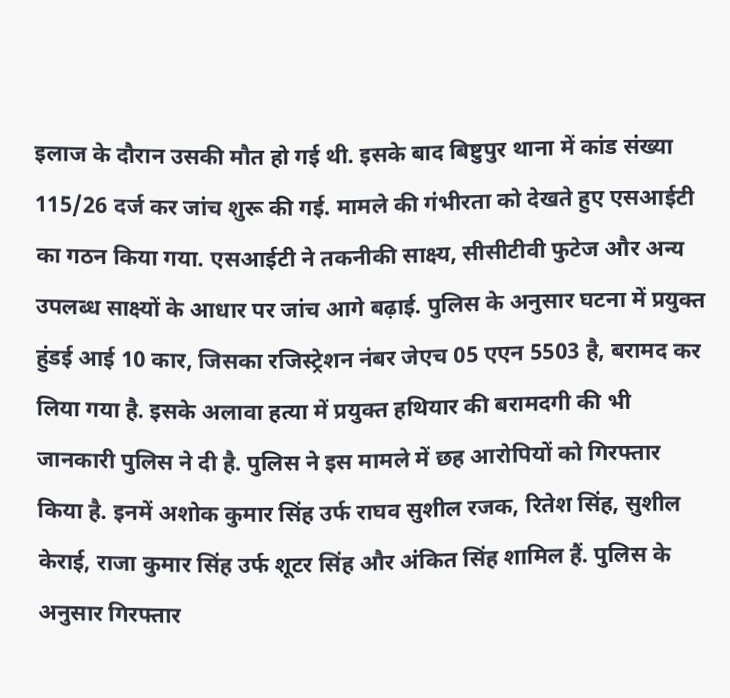इलाज के दौरान उसकी मौत हो गई थी. इसके बाद बिष्टुपुर थाना में कांड संख्या 115/26 दर्ज कर जांच शुरू की गई. मामले की गंभीरता को देखते हुए एसआईटी का गठन किया गया. एसआईटी ने तकनीकी साक्ष्य, सीसीटीवी फुटेज और अन्य उपलब्ध साक्ष्यों के आधार पर जांच आगे बढ़ाई. पुलिस के अनुसार घटना में प्रयुक्त हुंडई आई 10 कार, जिसका रजिस्ट्रेशन नंबर जेएच 05 एएन 5503 है, बरामद कर लिया गया है. इसके अलावा हत्या में प्रयुक्त हथियार की बरामदगी की भी जानकारी पुलिस ने दी है. पुलिस ने इस मामले में छह आरोपियों को गिरफ्तार किया है. इनमें अशोक कुमार सिंह उर्फ राघव सुशील रजक, रितेश सिंह, सुशील केराई, राजा कुमार सिंह उर्फ शूटर सिंह और अंकित सिंह शामिल हैं. पुलिस के अनुसार गिरफ्तार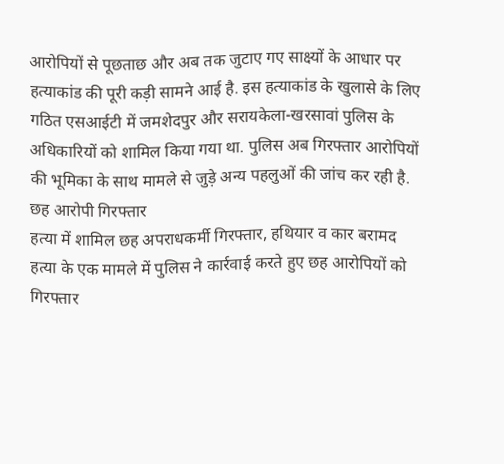आरोपियों से पूछताछ और अब तक जुटाए गए साक्ष्यों के आधार पर हत्याकांड की पूरी कड़ी सामने आई है. इस हत्याकांड के खुलासे के लिए गठित एसआईटी में जमशेदपुर और सरायकेला-खरसावां पुलिस के अधिकारियों को शामिल किया गया था. पुलिस अब गिरफ्तार आरोपियों की भूमिका के साथ मामले से जुड़े अन्य पहलुओं की जांच कर रही है.
छह आरोपी गिरफ्तार
हत्या में शामिल छह अपराधकर्मी गिरफ्तार, हथियार व कार बरामद
हत्या के एक मामले में पुलिस ने कार्रवाई करते हुए छह आरोपियों को गिरफ्तार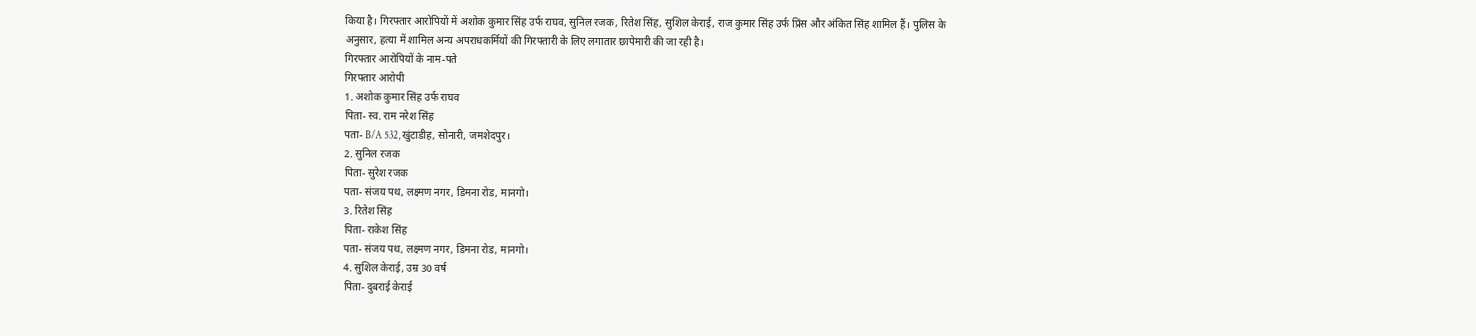किया है। गिरफ्तार आरोपियों में अशोक कुमार सिंह उर्फ राघव, सुनिल रजक, रितेश सिंह, सुशिल केराई, राज कुमार सिंह उर्फ प्रिंस और अंकित सिंह शामिल हैं। पुलिस के अनुसार, हत्या में शामिल अन्य अपराधकर्मियों की गिरफ्तारी के लिए लगातार छापेमारी की जा रही है।
गिरफ्तार आरोपियों के नाम-पते
गिरफ्तार आरोपी
1. अशोक कुमार सिंह उर्फ राघव
पिता- स्व. राम नरेश सिंह
पता- B/A 532, खुंटाडीह, सोनारी, जमशेदपुर।
2. सुनिल रजक
पिता- सुरेश रजक
पता- संजय पथ, लक्ष्मण नगर, डिमना रोड, मानगो।
3. रितेश सिंह
पिता- राकेश सिंह
पता- संजय पथ, लक्ष्मण नगर, डिमना रोड, मानगो।
4. सुशिल केराई, उम्र 30 वर्ष
पिता- दुबराई केराई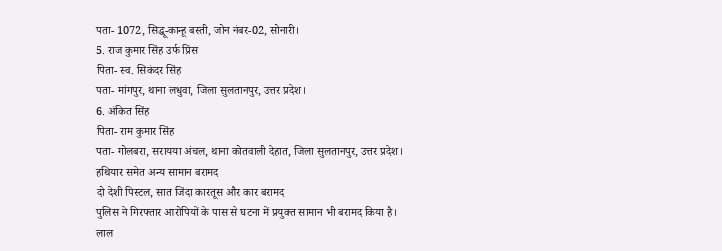पता- 1072, सिद्धू-कान्हू बस्ती, जोन नंबर-02, सोनारी।
5. राज कुमार सिंह उर्फ प्रिंस
पिता- स्व. सिकंदर सिंह
पता- मांगपुर, थाना लधुवा, जिला सुलतानपुर, उत्तर प्रदेश।
6. अंकित सिंह
पिता- राम कुमार सिंह
पता- गोलबरा, सरायया अंचल, थाना कोतवाली देहात, जिला सुलतानपुर, उत्तर प्रदेश।
हथियार समेत अन्य सामान बरामद
दो देशी पिस्टल, सात जिंदा कारतूस और कार बरामद
पुलिस ने गिरफ्तार आरोपियों के पास से घटना में प्रयुक्त सामान भी बरामद किया है।
लाल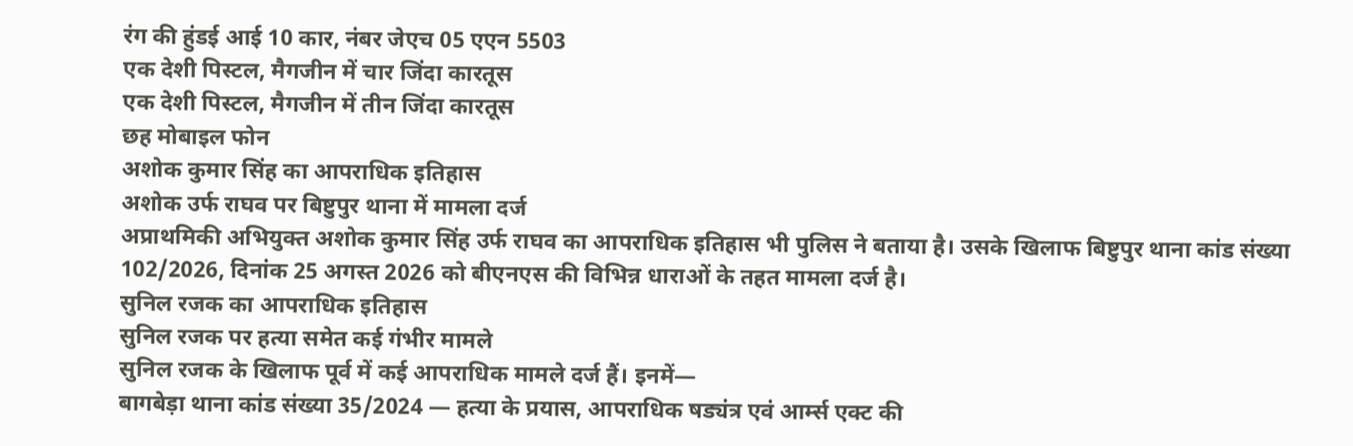रंग की हुंडई आई 10 कार, नंबर जेएच 05 एएन 5503
एक देशी पिस्टल, मैगजीन में चार जिंदा कारतूस
एक देशी पिस्टल, मैगजीन में तीन जिंदा कारतूस
छह मोबाइल फोन
अशोक कुमार सिंह का आपराधिक इतिहास
अशोक उर्फ राघव पर बिष्टुपुर थाना में मामला दर्ज
अप्राथमिकी अभियुक्त अशोक कुमार सिंह उर्फ राघव का आपराधिक इतिहास भी पुलिस ने बताया है। उसके खिलाफ बिष्टुपुर थाना कांड संख्या 102/2026, दिनांक 25 अगस्त 2026 को बीएनएस की विभिन्न धाराओं के तहत मामला दर्ज है।
सुनिल रजक का आपराधिक इतिहास
सुनिल रजक पर हत्या समेत कई गंभीर मामले
सुनिल रजक के खिलाफ पूर्व में कई आपराधिक मामले दर्ज हैं। इनमें—
बागबेड़ा थाना कांड संख्या 35/2024 — हत्या के प्रयास, आपराधिक षड्यंत्र एवं आर्म्स एक्ट की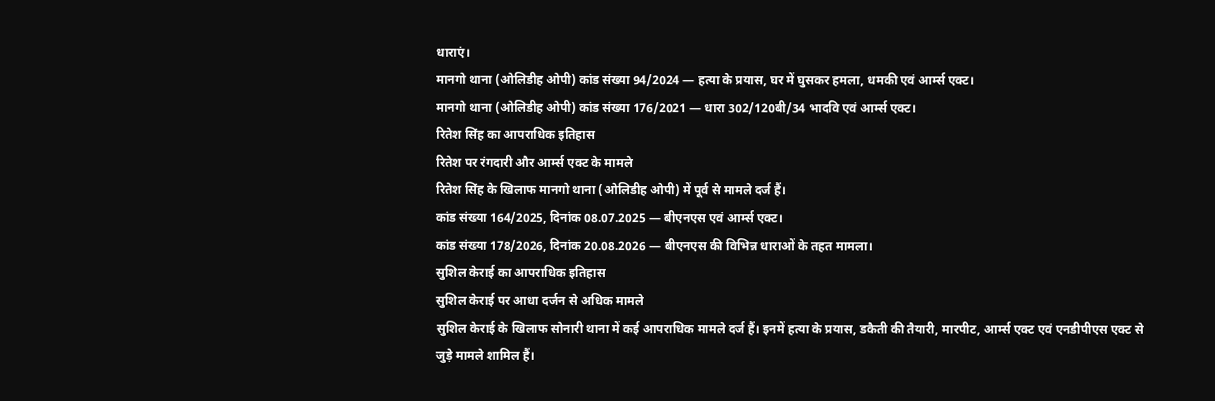धाराएं।
मानगो थाना (ओलिडीह ओपी) कांड संख्या 94/2024 — हत्या के प्रयास, घर में घुसकर हमला, धमकी एवं आर्म्स एक्ट।
मानगो थाना (ओलिडीह ओपी) कांड संख्या 176/2021 — धारा 302/120बी/34 भादवि एवं आर्म्स एक्ट।
रितेश सिंह का आपराधिक इतिहास
रितेश पर रंगदारी और आर्म्स एक्ट के मामले
रितेश सिंह के खिलाफ मानगो थाना (ओलिडीह ओपी) में पूर्व से मामले दर्ज हैं।
कांड संख्या 164/2025, दिनांक 08.07.2025 — बीएनएस एवं आर्म्स एक्ट।
कांड संख्या 178/2026, दिनांक 20.08.2026 — बीएनएस की विभिन्न धाराओं के तहत मामला।
सुशिल केराई का आपराधिक इतिहास
सुशिल केराई पर आधा दर्जन से अधिक मामले
सुशिल केराई के खिलाफ सोनारी थाना में कई आपराधिक मामले दर्ज हैं। इनमें हत्या के प्रयास, डकैती की तैयारी, मारपीट, आर्म्स एक्ट एवं एनडीपीएस एक्ट से जुड़े मामले शामिल हैं।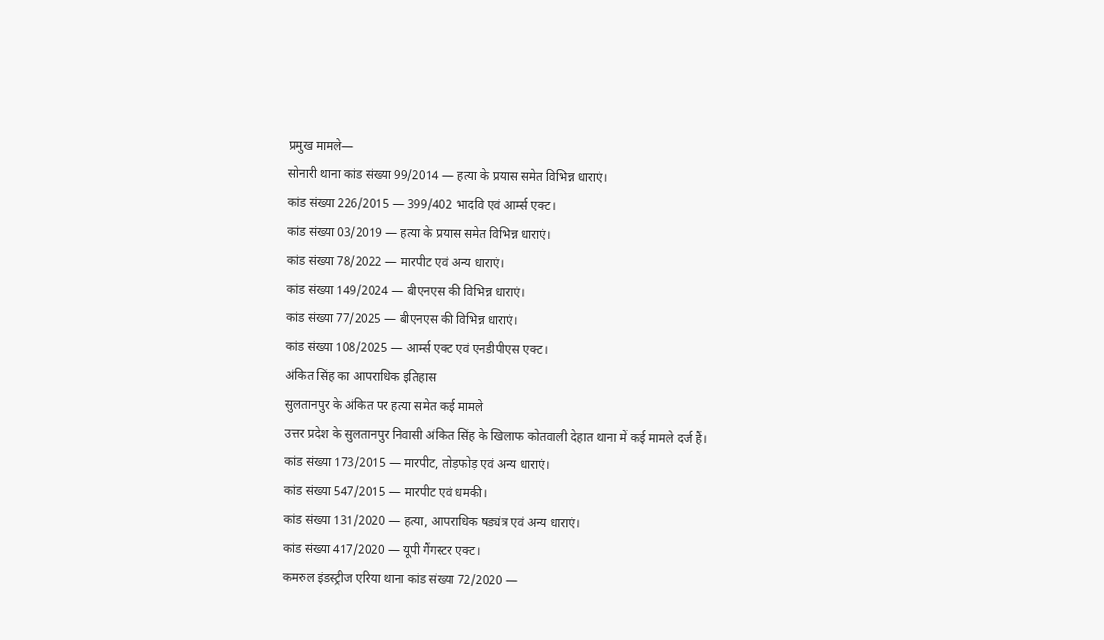प्रमुख मामले—
सोनारी थाना कांड संख्या 99/2014 — हत्या के प्रयास समेत विभिन्न धाराएं।
कांड संख्या 226/2015 — 399/402 भादवि एवं आर्म्स एक्ट।
कांड संख्या 03/2019 — हत्या के प्रयास समेत विभिन्न धाराएं।
कांड संख्या 78/2022 — मारपीट एवं अन्य धाराएं।
कांड संख्या 149/2024 — बीएनएस की विभिन्न धाराएं।
कांड संख्या 77/2025 — बीएनएस की विभिन्न धाराएं।
कांड संख्या 108/2025 — आर्म्स एक्ट एवं एनडीपीएस एक्ट।
अंकित सिंह का आपराधिक इतिहास
सुलतानपुर के अंकित पर हत्या समेत कई मामले
उत्तर प्रदेश के सुलतानपुर निवासी अंकित सिंह के खिलाफ कोतवाली देहात थाना में कई मामले दर्ज हैं।
कांड संख्या 173/2015 — मारपीट, तोड़फोड़ एवं अन्य धाराएं।
कांड संख्या 547/2015 — मारपीट एवं धमकी।
कांड संख्या 131/2020 — हत्या, आपराधिक षड्यंत्र एवं अन्य धाराएं।
कांड संख्या 417/2020 — यूपी गैंगस्टर एक्ट।
कमरुल इंडस्ट्रीज एरिया थाना कांड संख्या 72/2020 —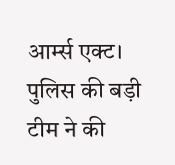आर्म्स एक्ट।
पुलिस की बड़ी टीम ने की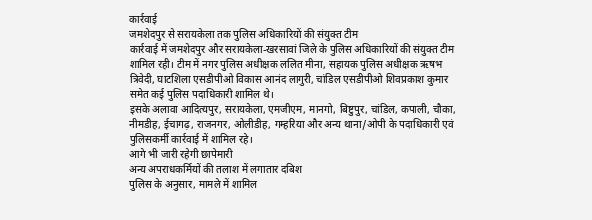कार्रवाई
जमशेदपुर से सरायकेला तक पुलिस अधिकारियों की संयुक्त टीम
कार्रवाई में जमशेदपुर और सरायकेला-खरसावां जिले के पुलिस अधिकारियों की संयुक्त टीम शामिल रही। टीम में नगर पुलिस अधीक्षक ललित मीना, सहायक पुलिस अधीक्षक ऋषभ त्रिवेदी, घाटशिला एसडीपीओ विकास आनंद लागुरी, चांडिल एसडीपीओ शिवप्रकाश कुमार समेत कई पुलिस पदाधिकारी शामिल थे।
इसके अलावा आदित्यपुर, सरायकेला, एमजीएम, मानगो, बिष्टुपुर, चांडिल, कपाली, चौका, नीमडीह, ईचागढ़, राजनगर, ओलीडीह, गम्हरिया और अन्य थाना/ओपी के पदाधिकारी एवं पुलिसकर्मी कार्रवाई में शामिल रहे।
आगे भी जारी रहेगी छापेमारी
अन्य अपराधकर्मियों की तलाश में लगातार दबिश
पुलिस के अनुसार, मामले में शामिल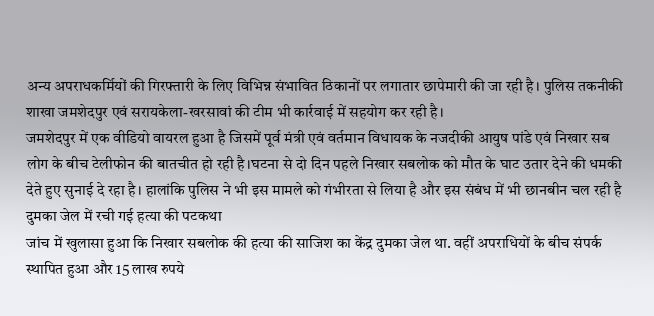अन्य अपराधकर्मियों की गिरफ्तारी के लिए विभिन्न संभावित ठिकानों पर लगातार छापेमारी की जा रही है। पुलिस तकनीकी शाखा जमशेदपुर एवं सरायकेला-खरसावां की टीम भी कार्रवाई में सहयोग कर रही है।
जमशेदपुर में एक वीडियो वायरल हुआ है जिसमें पूर्व मंत्री एवं वर्तमान विधायक के नजदीकी आयुष पांडे एवं निखार सब लोग के बीच टेलीफोन की बातचीत हो रही है।घटना से दो दिन पहले निखार सबलोक को मौत के घाट उतार देने की धमकी देते हुए सुनाई दे रहा है। हालांकि पुलिस ने भी इस मामले को गंभीरता से लिया है और इस संबंध में भी छानबीन चल रही है
दुमका जेल में रची गई हत्या की पटकथा
जांच में खुलासा हुआ कि निखार सबलोक की हत्या की साजिश का केंद्र दुमका जेल था. वहीं अपराधियों के बीच संपर्क स्थापित हुआ और 15 लाख रुपये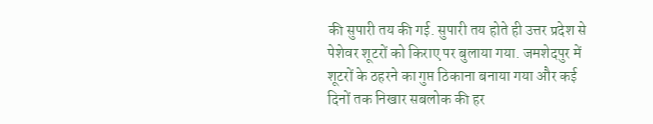की सुपारी तय की गई. सुपारी तय होते ही उत्तर प्रदेश से पेशेवर शूटरों को किराए पर बुलाया गया. जमशेदपुर में शूटरों के ठहरने का गुप्त ठिकाना बनाया गया और कई दिनों तक निखार सबलोक की हर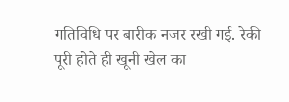गतिविधि पर बारीक नजर रखी गई. रेकी पूरी होते ही खूनी खेल का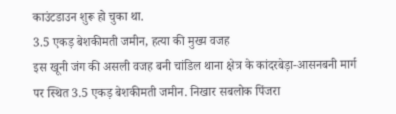काउंटडाउन शुरू हो चुका था.
3.5 एकड़ बेशकीमती जमीन, हत्या की मुख्य वजह
इस खूनी जंग की असली वजह बनी चांडिल थाना क्षेत्र के कांदरबेड़ा-आसनबनी मार्ग पर स्थित 3.5 एकड़ बेशकीमती जमीन. निखार सबलोक पिंजरा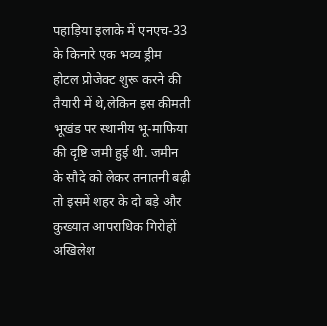पहाड़िया इलाके में एनएच-33 के किनारे एक भव्य ड्रीम होटल प्रोजेक्ट शुरू करने की तैयारी में थे,लेकिन इस कीमती भूखंड पर स्थानीय भू-माफिया की दृष्टि जमी हुई थी. जमीन के सौदे को लेकर तनातनी बढ़ी तो इसमें शहर के दो बड़े और कुख्यात आपराधिक गिरोहों अखिलेश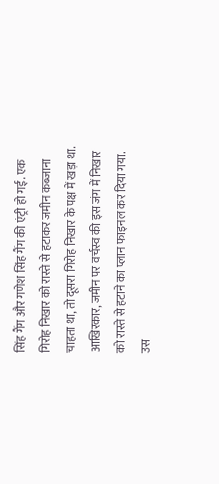सिंह गैंग और गणेश सिंह गैंग की एंट्री हो गई. एक गिरोह निखार को रास्ते से हटाकर जमीन कब्जाना चाहता था, तो दूसरा गिरोह निखार के पक्ष में खड़ा था. आखिरकार, जमीन पर वर्चस्व की इस जंग में निखार को रास्ते से हटाने का प्लान फाइनल कर दिया गया.
उस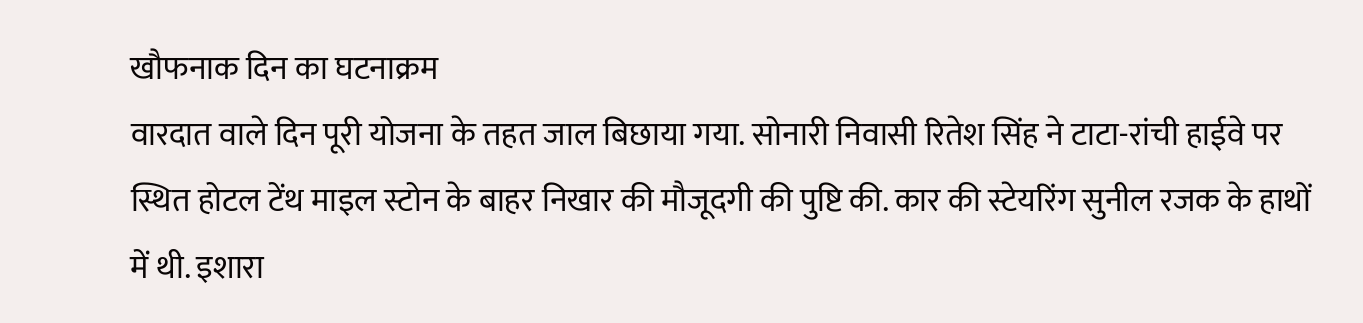खौफनाक दिन का घटनाक्रम
वारदात वाले दिन पूरी योजना के तहत जाल बिछाया गया. सोनारी निवासी रितेश सिंह ने टाटा-रांची हाईवे पर स्थित होटल टेंथ माइल स्टोन के बाहर निखार की मौजूदगी की पुष्टि की. कार की स्टेयरिंग सुनील रजक के हाथों में थी. इशारा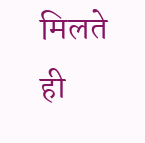मिलते ही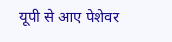यूपी से आए पेशेवर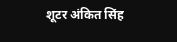शूटर अंकित सिंह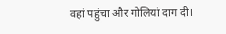वहां पहुंचा और गोलियां दाग दी।